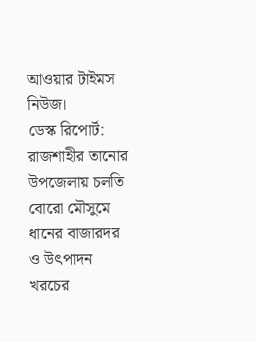আওয়ার টাইমস নিউজ।
ডেস্ক রিপোর্ট: রাজশাহীর তানোর উপজেলায় চলতি বোরো মৌসুমে ধানের বাজারদর ও উৎপাদন খরচের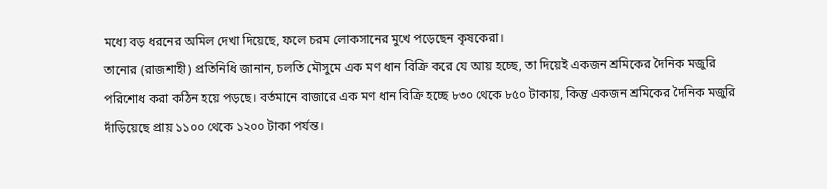মধ্যে বড় ধরনের অমিল দেখা দিয়েছে, ফলে চরম লোকসানের মুখে পড়েছেন কৃষকেরা।
তানোর (রাজশাহী) প্রতিনিধি জানান, চলতি মৌসুমে এক মণ ধান বিক্রি করে যে আয় হচ্ছে, তা দিয়েই একজন শ্রমিকের দৈনিক মজুরি পরিশোধ করা কঠিন হয়ে পড়ছে। বর্তমানে বাজারে এক মণ ধান বিক্রি হচ্ছে ৮৩০ থেকে ৮৫০ টাকায়, কিন্তু একজন শ্রমিকের দৈনিক মজুরি দাঁড়িয়েছে প্রায় ১১০০ থেকে ১২০০ টাকা পর্যন্ত।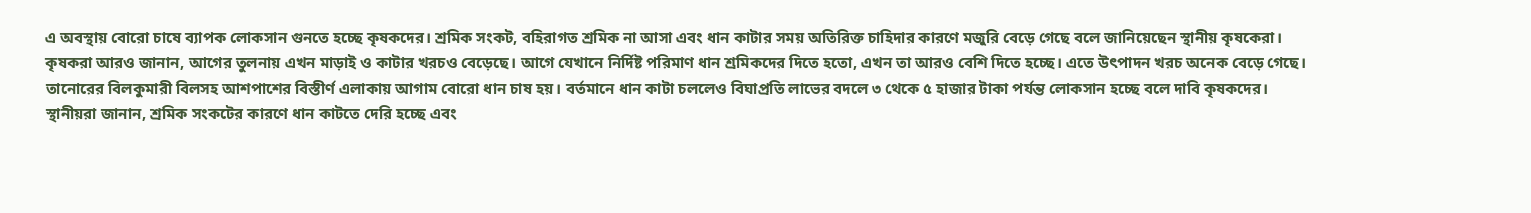এ অবস্থায় বোরো চাষে ব্যাপক লোকসান গুনতে হচ্ছে কৃষকদের। শ্রমিক সংকট, বহিরাগত শ্রমিক না আসা এবং ধান কাটার সময় অতিরিক্ত চাহিদার কারণে মজুরি বেড়ে গেছে বলে জানিয়েছেন স্থানীয় কৃষকেরা।
কৃষকরা আরও জানান, আগের তুলনায় এখন মাড়াই ও কাটার খরচও বেড়েছে। আগে যেখানে নির্দিষ্ট পরিমাণ ধান শ্রমিকদের দিতে হতো, এখন তা আরও বেশি দিতে হচ্ছে। এতে উৎপাদন খরচ অনেক বেড়ে গেছে।
তানোরের বিলকুমারী বিলসহ আশপাশের বিস্তীর্ণ এলাকায় আগাম বোরো ধান চাষ হয়। বর্তমানে ধান কাটা চললেও বিঘাপ্রতি লাভের বদলে ৩ থেকে ৫ হাজার টাকা পর্যন্ত লোকসান হচ্ছে বলে দাবি কৃষকদের।
স্থানীয়রা জানান, শ্রমিক সংকটের কারণে ধান কাটতে দেরি হচ্ছে এবং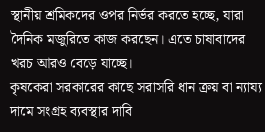স্থানীয় শ্রমিকদের ওপর নির্ভর করতে হচ্ছে, যারা দৈনিক মজুরিতে কাজ করছেন। এতে চাষাবাদের খরচ আরও বেড়ে যাচ্ছে।
কৃষকেরা সরকারের কাছে সরাসরি ধান ক্রয় বা ন্যায্য দামে সংগ্রহ ব্যবস্থার দাবি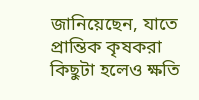জানিয়েছেন, যাতে প্রান্তিক কৃষকরা কিছুটা হলেও ক্ষতি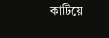কাটিয়ে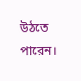উঠতে পারেন।